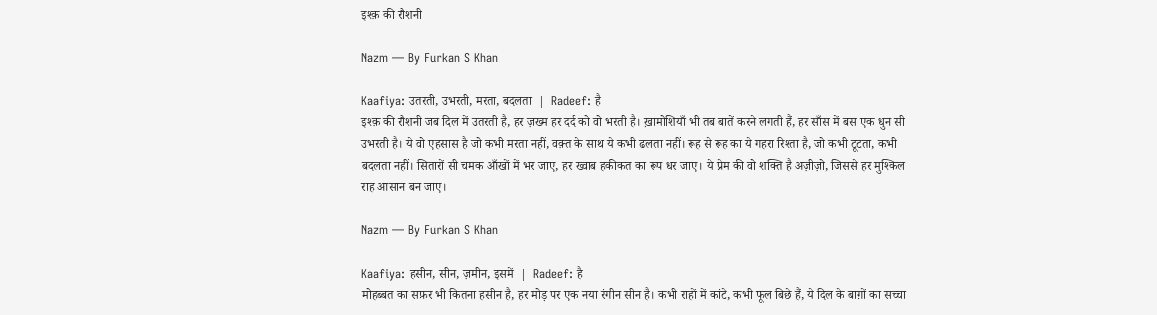इश्क़ की रौशनी

Nazm — By Furkan S Khan

Kaafiya: उतरती, उभरती, मरता, बदलता  |  Radeef: है
इश्क़ की रौशनी जब दिल में उतरती है, हर ज़ख्म हर दर्द को वो भरती है। ख़ामोशियाँ भी तब बातें करने लगती हैं, हर साँस में बस एक धुन सी उभरती है। ये वो एहसास है जो कभी मरता नहीं, वक़्त के साथ ये कभी ढलता नहीं। रूह से रूह का ये गहरा रिश्ता है, जो कभी टूटता, कभी बदलता नहीं। सितारों सी चमक आँखों में भर जाए, हर ख्वाब हकीकत का रूप धर जाए। ये प्रेम की वो शक्ति है अज़ीज़ो, जिससे हर मुश्किल राह आसान बन जाए।

Nazm — By Furkan S Khan

Kaafiya: हसीन, सीन, ज़मीन, इसमें  |  Radeef: है
मोहब्बत का सफ़र भी कितना हसीन है, हर मोड़ पर एक नया रंगीन सीन है। कभी राहों में कांटे, कभी फूल बिछे हैं, ये दिल के बाग़ों का सच्चा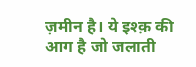ज़मीन है। ये इश्क़ की आग है जो जलाती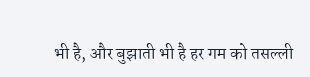भी है, और बुझाती भी है हर गम को तसल्ली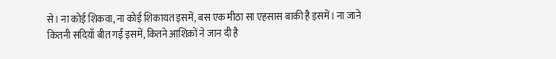से। ना कोई शिकवा, ना कोई शिकायत इसमें, बस एक मीठा सा एहसास बाकी है इसमें। ना जाने कितनी सदियाँ बीत गईं इसमें, कितने आशिक़ों ने जान दी है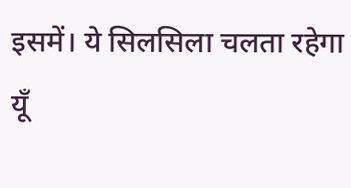इसमें। ये सिलसिला चलता रहेगा यूँ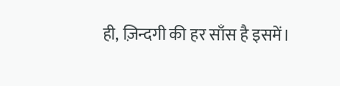ही, ज़िन्दगी की हर साँस है इसमें।